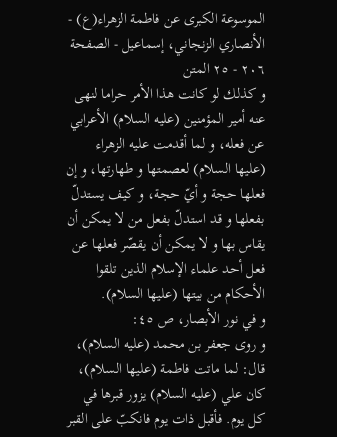الموسوعة الكبرى عن فاطمة الزهراء(ع) - الأنصاري الزنجاني، إسماعيل - الصفحة ٢٠٦ - ٢٥ المتن
و كذلك لو كانت هذا الأمر حراما لنهى عنه أمير المؤمنين (عليه السلام) الأعرابي عن فعله، و لما أقدمت عليه الزهراء (عليها السلام) لعصمتها و طهارتها، و إن فعلها حجة و أيّ حجة، و كيف يستدلّ بفعلها و قد استدلّ بفعل من لا يمكن أن يقاس بها و لا يمكن أن يقصّر فعلها عن فعل أحد علماء الإسلام الذين تلقوا الأحكام من بيتها (عليها السلام).
و في نور الأبصار، ص ٤٥:
و روى جعفر بن محمد (عليه السلام)، قال: لما ماتت فاطمة (عليها السلام)، كان علي (عليه السلام) يزور قبرها في كل يوم. فأقبل ذات يوم فانكبّ على القبر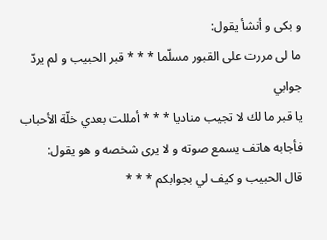و بكى و أنشأ يقول:
ما لى مررت على القبور مسلّما * * * قبر الحبيب و لم يردّ جوابي
يا قبر ما لك لا تجيب مناديا * * * أمللت بعدي خلّة الأحباب
فأجابه هاتف يسمع صوته و لا يرى شخصه و هو يقول:
قال الحبيب و كيف لي بجوابكم * * *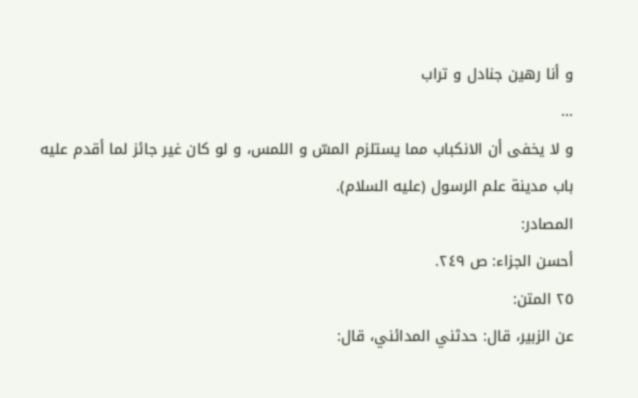و أنا رهين جنادل و تراب
...
و لا يخفى أن الانكباب مما يستلزم المسّ و اللمس، و لو كان غير جائز لما أقدم عليه باب مدينة علم الرسول (عليه السلام).
المصادر:
أحسن الجزاء: ص ٢٤٩.
٢٥ المتن:
عن الزبير، قال: حدثني المدائني، قال: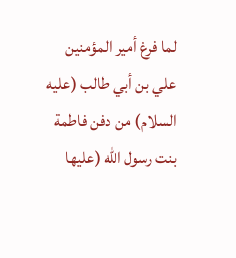لما فرغ أمير المؤمنين علي بن أبي طالب (عليه السلام) من دفن فاطمة بنت رسول اللّه (عليها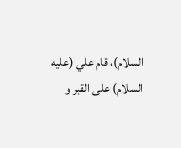السلام)، قام علي (عليه السلام) على القبر و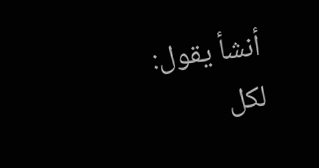أنشأ يقول: لكل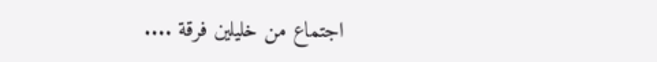اجتماع من خليلين فرقة ....